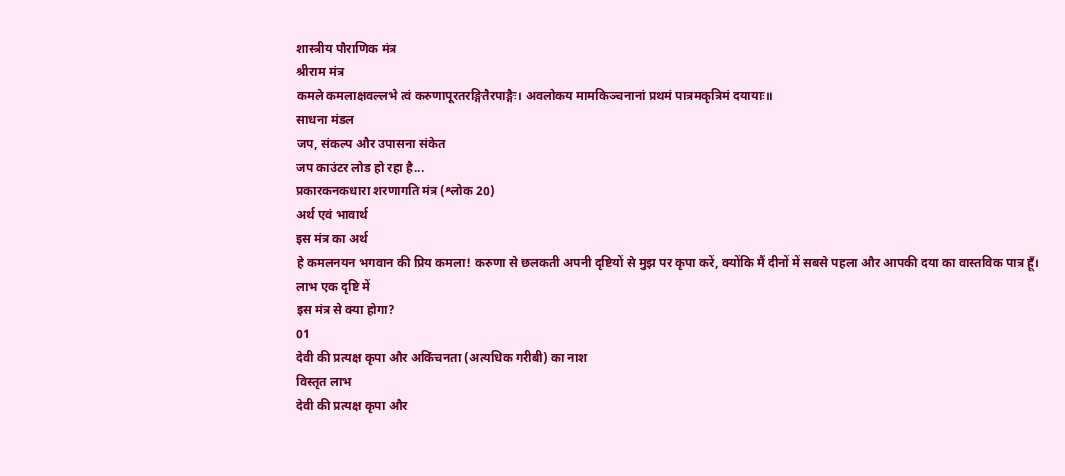शास्त्रीय पौराणिक मंत्र
श्रीराम मंत्र
कमले कमलाक्षवल्लभे त्वं करुणापूरतरङ्गितैरपाङ्गैः। अवलोकय मामकिञ्चनानां प्रथमं पात्रमकृत्रिमं दयायाः॥
साधना मंडल
जप, संकल्प और उपासना संकेत
जप काउंटर लोड हो रहा है...
प्रकारकनकधारा शरणागति मंत्र (श्लोक 20)
अर्थ एवं भावार्थ
इस मंत्र का अर्थ
हे कमलनयन भगवान की प्रिय कमला! करुणा से छलकती अपनी दृष्टियों से मुझ पर कृपा करें, क्योंकि मैं दीनों में सबसे पहला और आपकी दया का वास्तविक पात्र हूँ।
लाभ एक दृष्टि में
इस मंत्र से क्या होगा?
01
देवी की प्रत्यक्ष कृपा और अकिंचनता (अत्यधिक गरीबी) का नाश
विस्तृत लाभ
देवी की प्रत्यक्ष कृपा और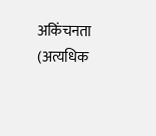अकिंचनता (अत्यधिक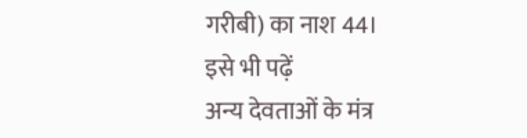गरीबी) का नाश 44।
इसे भी पढ़ें
अन्य देवताओं के मंत्र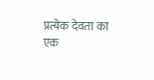प्रत्येक देवता का एक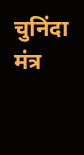चुनिंदा मंत्र